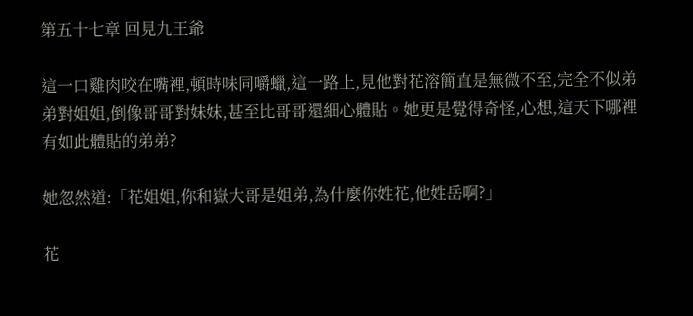第五十七章 回見九王爺

這一口雞肉咬在嘴裡,頓時味同嚼蠟,這一路上,見他對花溶簡直是無微不至,完全不似弟弟對姐姐,倒像哥哥對妹妹,甚至比哥哥還細心體貼。她更是覺得奇怪,心想,這天下哪裡有如此體貼的弟弟?

她忽然道:「花姐姐,你和嶽大哥是姐弟,為什麼你姓花,他姓岳啊?」

花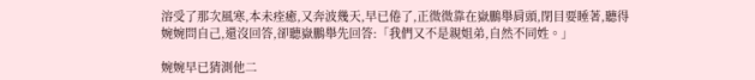溶受了那次風寒,本未痊癒,又奔波幾天,早已倦了,正微微靠在嶽鵬舉肩頭,閉目要睡著,聽得婉婉問自己,還沒回答,卻聽嶽鵬舉先回答:「我們又不是親姐弟,自然不同姓。」

婉婉早已猜測他二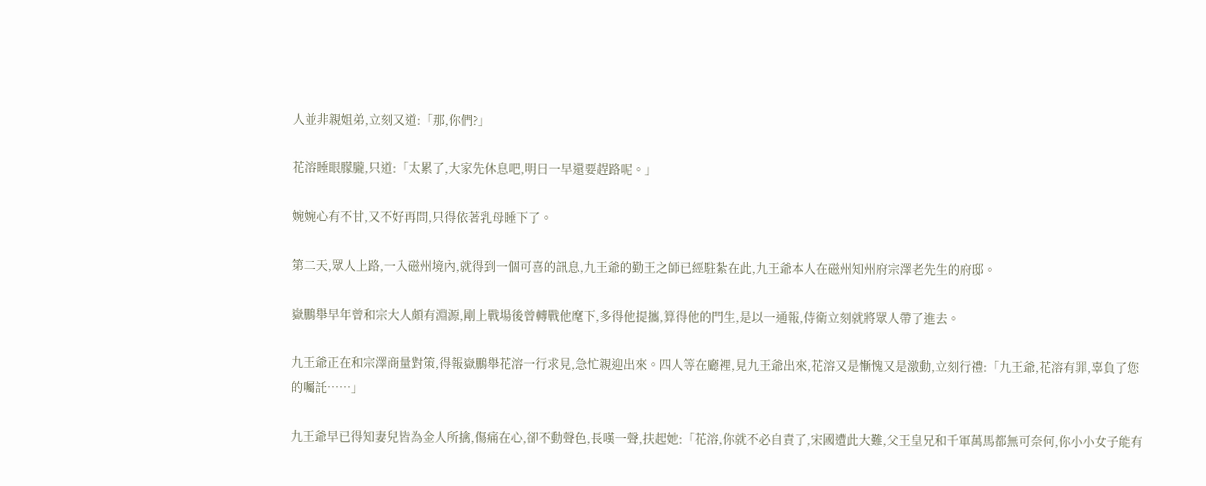人並非親姐弟,立刻又道:「那,你們?」

花溶睡眼朦朧,只道:「太累了,大家先休息吧,明日一早還要趕路呢。」

婉婉心有不甘,又不好再問,只得依著乳母睡下了。

第二天,眾人上路,一入磁州境內,就得到一個可喜的訊息,九王爺的勤王之師已經駐紮在此,九王爺本人在磁州知州府宗澤老先生的府邸。

嶽鵬舉早年曾和宗大人頗有淵源,剛上戰場後曾轉戰他麾下,多得他提攜,算得他的門生,是以一通報,侍衛立刻就將眾人帶了進去。

九王爺正在和宗澤商量對策,得報嶽鵬舉花溶一行求見,急忙親迎出來。四人等在廳裡,見九王爺出來,花溶又是慚愧又是激動,立刻行禮:「九王爺,花溶有罪,辜負了您的囑託……」

九王爺早已得知妻兒皆為金人所擒,傷痛在心,卻不動聲色,長嘆一聲,扶起她:「花溶,你就不必自責了,宋國遭此大難,父王皇兄和千軍萬馬都無可奈何,你小小女子能有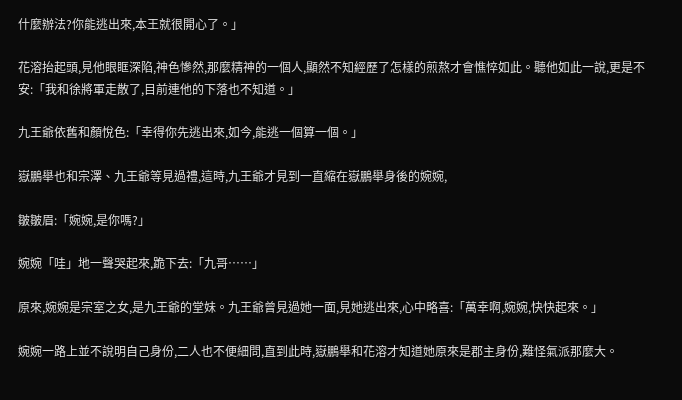什麼辦法?你能逃出來,本王就很開心了。」

花溶抬起頭,見他眼眶深陷,神色慘然,那麼精神的一個人,顯然不知經歷了怎樣的煎熬才會憔悴如此。聽他如此一說,更是不安:「我和徐將軍走散了,目前連他的下落也不知道。」

九王爺依舊和顏悅色:「幸得你先逃出來,如今,能逃一個算一個。」

嶽鵬舉也和宗澤、九王爺等見過禮,這時,九王爺才見到一直縮在嶽鵬舉身後的婉婉,

皺皺眉:「婉婉,是你嗎?」

婉婉「哇」地一聲哭起來,跪下去:「九哥……」

原來,婉婉是宗室之女,是九王爺的堂妹。九王爺曾見過她一面,見她逃出來,心中略喜:「萬幸啊,婉婉,快快起來。」

婉婉一路上並不說明自己身份,二人也不便細問,直到此時,嶽鵬舉和花溶才知道她原來是郡主身份,難怪氣派那麼大。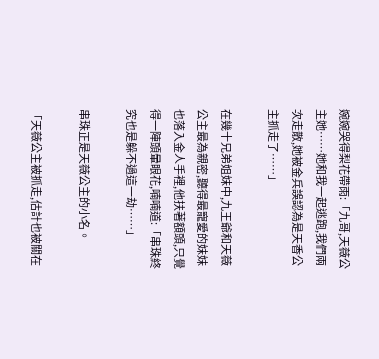婉婉哭得梨花帶雨:「九哥,天薇公主她……她和我一起逃跑,我們兩次走散,她被金兵誤認為是天香公主抓走了……」

在幾十兄弟姐妹中,九王爺和天薇公主最為親密,聽得最寵愛的妹妹也落入金人手裡,他扶著額頭,只覺得一陣頭暈眼花,喃喃道:「串珠終究也是躲不過這一劫……」

串珠正是天薇公主的小名。

「天薇公主被抓走,估計也被關在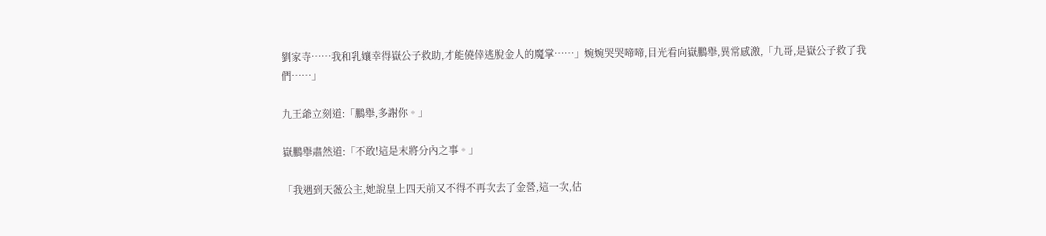劉家寺……我和乳孃幸得嶽公子救助,才能僥倖逃脫金人的魔掌……」婉婉哭哭啼啼,目光看向嶽鵬舉,異常感激,「九哥,是嶽公子救了我們……」

九王爺立刻道:「鵬舉,多謝你。」

嶽鵬舉肅然道:「不敢!這是末將分內之事。」

「我遇到天薇公主,她說皇上四天前又不得不再次去了金營,這一次,估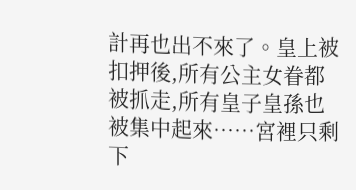計再也出不來了。皇上被扣押後,所有公主女眷都被抓走,所有皇子皇孫也被集中起來……宮裡只剩下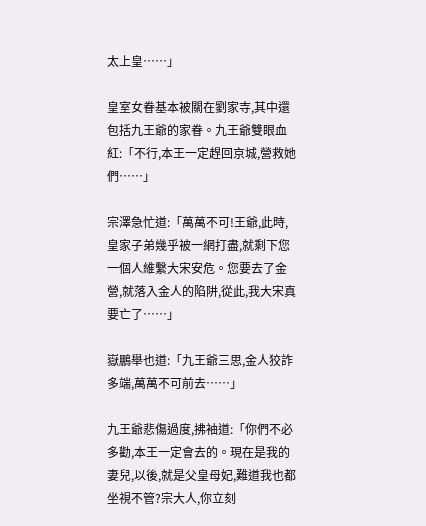太上皇……」

皇室女眷基本被關在劉家寺,其中還包括九王爺的家眷。九王爺雙眼血紅:「不行,本王一定趕回京城,營救她們……」

宗澤急忙道:「萬萬不可!王爺,此時,皇家子弟幾乎被一網打盡,就剩下您一個人維繫大宋安危。您要去了金營,就落入金人的陷阱,從此,我大宋真要亡了……」

嶽鵬舉也道:「九王爺三思,金人狡詐多端,萬萬不可前去……」

九王爺悲傷過度,拂袖道:「你們不必多勸,本王一定會去的。現在是我的妻兒,以後,就是父皇母妃,難道我也都坐視不管?宗大人,你立刻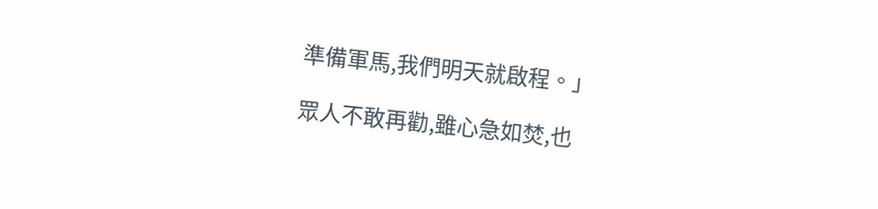準備軍馬,我們明天就啟程。」

眾人不敢再勸,雖心急如焚,也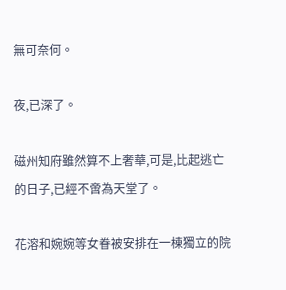無可奈何。

夜,已深了。

磁州知府雖然算不上奢華,可是,比起逃亡的日子,已經不啻為天堂了。

花溶和婉婉等女眷被安排在一棟獨立的院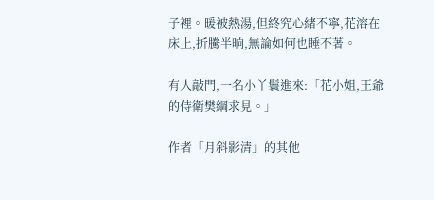子裡。暖被熱湯,但終究心緒不寧,花溶在床上,折騰半晌,無論如何也睡不著。

有人敲門,一名小丫鬟進來:「花小姐,王爺的侍衛樊綱求見。」

作者「月斜影清」的其他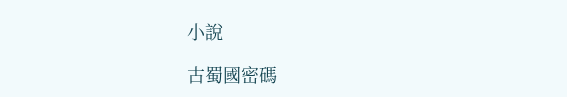小說

古蜀國密碼